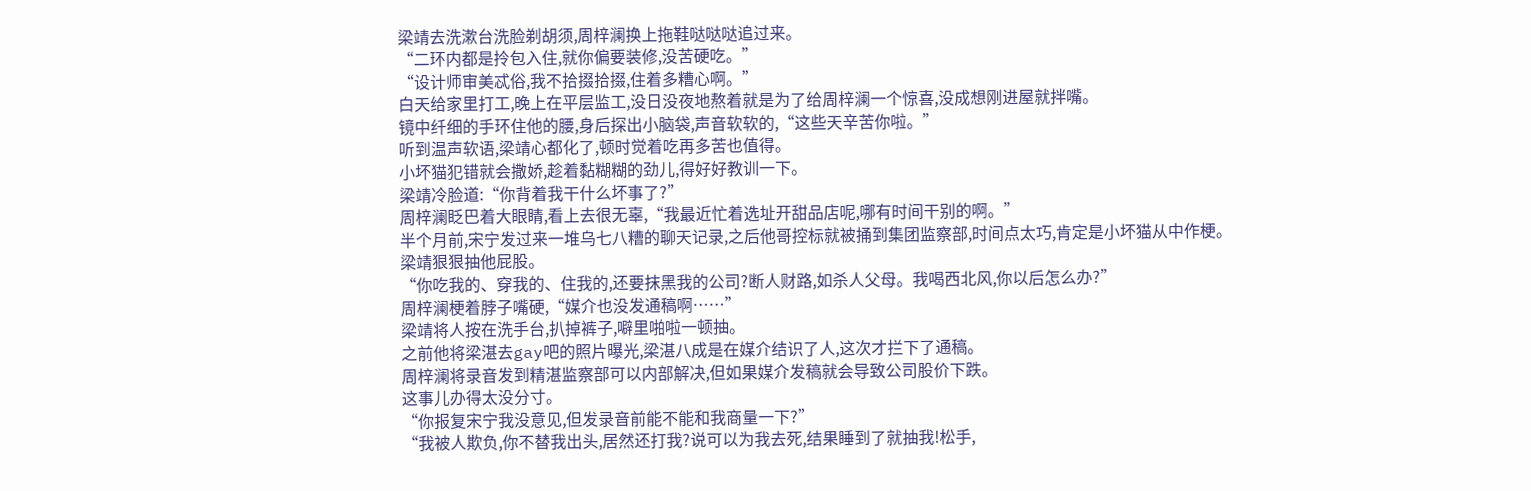梁靖去洗漱台洗脸剃胡须,周梓澜换上拖鞋哒哒哒追过来。
“二环内都是拎包入住,就你偏要装修,没苦硬吃。”
“设计师审美忒俗,我不拾掇拾掇,住着多糟心啊。”
白天给家里打工,晚上在平层监工,没日没夜地熬着就是为了给周梓澜一个惊喜,没成想刚进屋就拌嘴。
镜中纤细的手环住他的腰,身后探出小脑袋,声音软软的,“这些天辛苦你啦。”
听到温声软语,梁靖心都化了,顿时觉着吃再多苦也值得。
小坏猫犯错就会撒娇,趁着黏糊糊的劲儿,得好好教训一下。
梁靖冷脸道:“你背着我干什么坏事了?”
周梓澜眨巴着大眼睛,看上去很无辜,“我最近忙着选址开甜品店呢,哪有时间干别的啊。”
半个月前,宋宁发过来一堆乌七八糟的聊天记录,之后他哥控标就被捅到集团监察部,时间点太巧,肯定是小坏猫从中作梗。
梁靖狠狠抽他屁股。
“你吃我的、穿我的、住我的,还要抹黑我的公司?断人财路,如杀人父母。我喝西北风,你以后怎么办?”
周梓澜梗着脖子嘴硬,“媒介也没发通稿啊……”
梁靖将人按在洗手台,扒掉裤子,噼里啪啦一顿抽。
之前他将梁湛去gay吧的照片曝光,梁湛八成是在媒介结识了人,这次才拦下了通稿。
周梓澜将录音发到精湛监察部可以内部解决,但如果媒介发稿就会导致公司股价下跌。
这事儿办得太没分寸。
“你报复宋宁我没意见,但发录音前能不能和我商量一下?”
“我被人欺负,你不替我出头,居然还打我?说可以为我去死,结果睡到了就抽我!松手,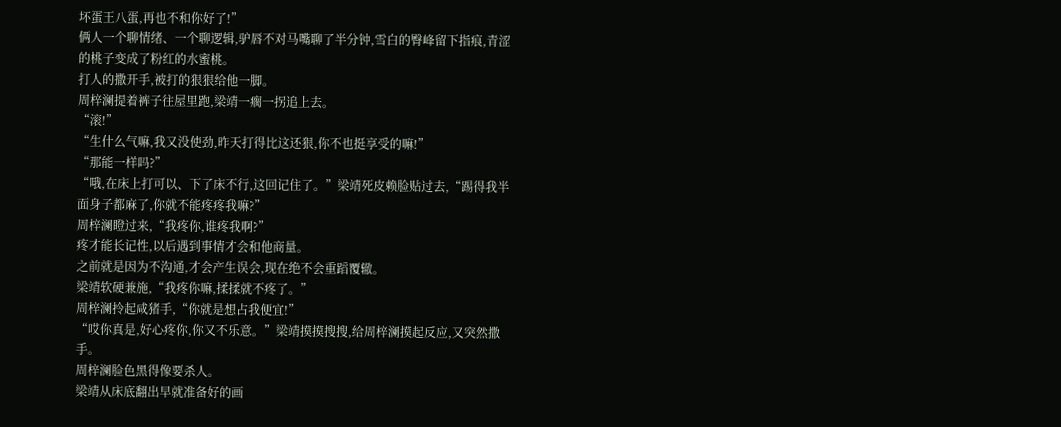坏蛋王八蛋,再也不和你好了!”
俩人一个聊情绪、一个聊逻辑,驴唇不对马嘴聊了半分钟,雪白的臀峰留下指痕,青涩的桃子变成了粉红的水蜜桃。
打人的撒开手,被打的狠狠给他一脚。
周梓澜提着裤子往屋里跑,梁靖一瘸一拐追上去。
“滚!”
“生什么气嘛,我又没使劲,昨天打得比这还狠,你不也挺享受的嘛!”
“那能一样吗?”
“哦,在床上打可以、下了床不行,这回记住了。”梁靖死皮赖脸贴过去,“踢得我半面身子都麻了,你就不能疼疼我嘛?”
周梓澜瞪过来,“我疼你,谁疼我啊?”
疼才能长记性,以后遇到事情才会和他商量。
之前就是因为不沟通,才会产生误会,现在绝不会重蹈覆辙。
梁靖软硬兼施,“我疼你嘛,揉揉就不疼了。”
周梓澜拎起咸猪手,“你就是想占我便宜!”
“哎你真是,好心疼你,你又不乐意。”梁靖摸摸搜搜,给周梓澜摸起反应,又突然撒手。
周梓澜脸色黑得像要杀人。
梁靖从床底翻出早就准备好的画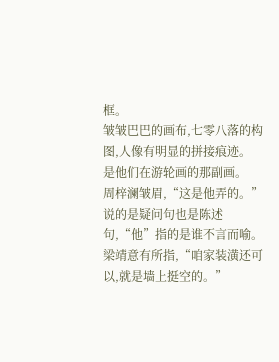框。
皱皱巴巴的画布,七零八落的构图,人像有明显的拼接痕迹。
是他们在游轮画的那副画。
周梓澜皱眉,“这是他弄的。”
说的是疑问句也是陈述句,“他”指的是谁不言而喻。
梁靖意有所指,“咱家装潢还可以,就是墙上挺空的。”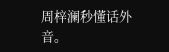周梓澜秒懂话外音。